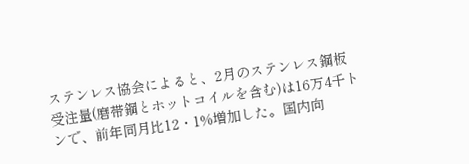ステンレス協会によると、2月のステンレス鋼板受注量(磨帯鋼とホットコイルを含む)は16万4千トンで、前年同月比12・1%増加した。国内向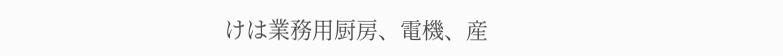けは業務用厨房、電機、産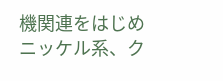機関連をはじめニッケル系、ク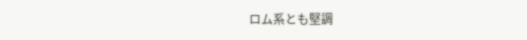ロム系とも堅調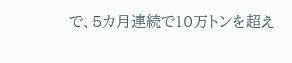で、5カ月連続で10万トンを超え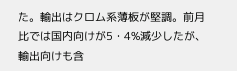た。輸出はクロム系薄板が堅調。前月比では国内向けが5・4%減少したが、輸出向けも含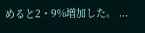めると2・9%増加した。 ...